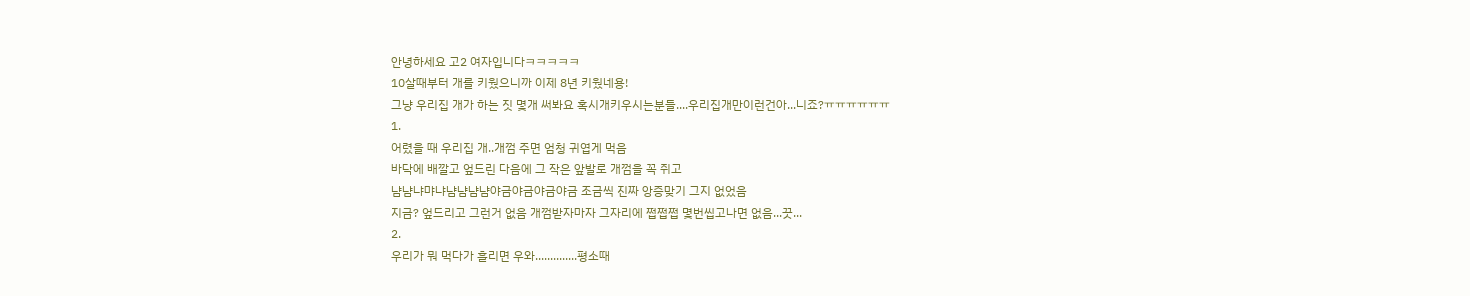안녕하세요 고2 여자입니다ㅋㅋㅋㅋㅋ
10살때부터 개를 키웠으니까 이제 8년 키웠네용!
그냥 우리집 개가 하는 짓 몇개 써봐요 혹시개키우시는분들....우리집개만이런건아...니죠?ㅠㅠㅠㅠㅠㅠ
1.
어렸을 때 우리집 개..개껌 주면 엄청 귀엽게 먹음
바닥에 배깔고 엎드린 다음에 그 작은 앞발로 개껌을 꼭 쥐고
냠냠냐먀냐냠냠냠냠야금야금야금야금 조금씩 진짜 앙증맞기 그지 없었음
지금? 엎드리고 그런거 없음 개껌받자마자 그자리에 쩝쩝쩝 몇번씹고나면 없음...끗...
2.
우리가 뭐 먹다가 흘리면 우와..............평소때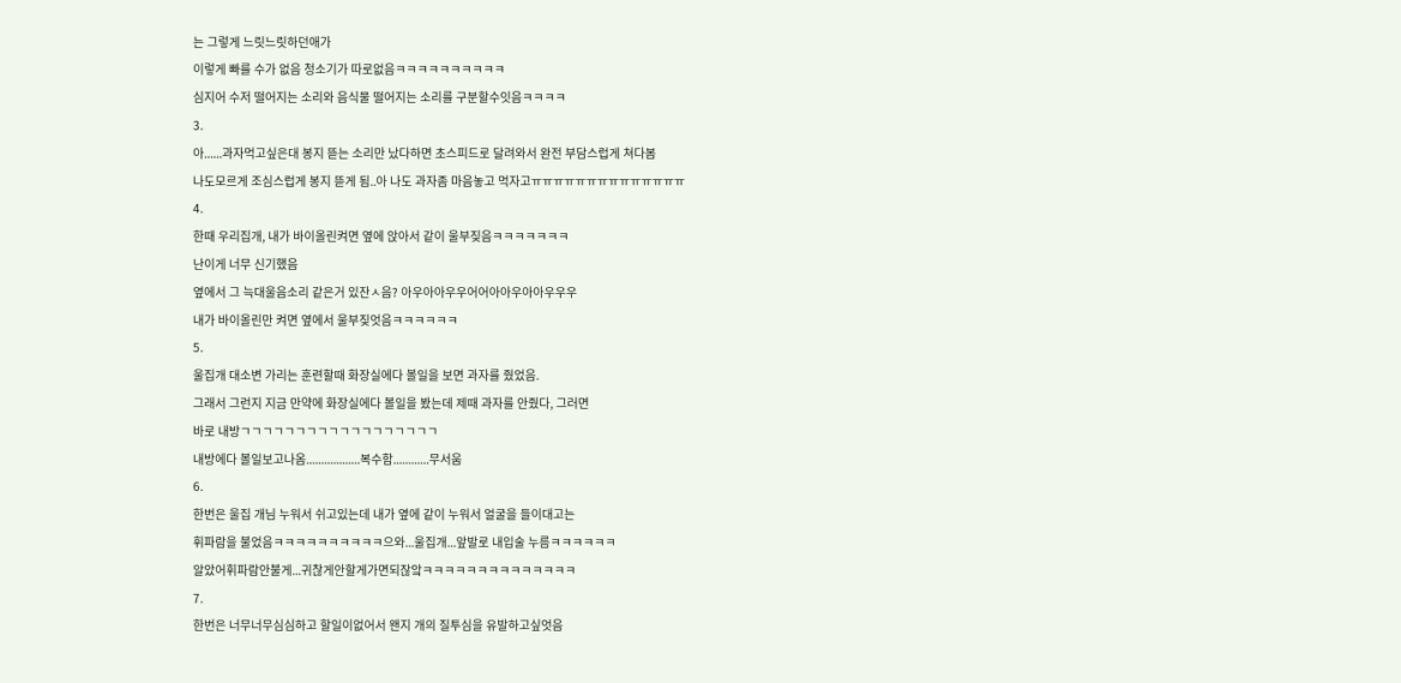는 그렇게 느릿느릿하던애가
이렇게 빠를 수가 없음 청소기가 따로없음ㅋㅋㅋㅋㅋㅋㅋㅋㅋㅋ
심지어 수저 떨어지는 소리와 음식물 떨어지는 소리를 구분할수잇음ㅋㅋㅋㅋ
3.
아......과자먹고싶은대 봉지 뜯는 소리만 났다하면 초스피드로 달려와서 완전 부담스럽게 쳐다봄
나도모르게 조심스럽게 봉지 뜯게 됨..아 나도 과자좀 마음놓고 먹자고ㅠㅠㅠㅠㅠㅠㅠㅠㅠㅠㅠㅠㅠㅠ
4.
한때 우리집개, 내가 바이올린켜면 옆에 앉아서 같이 울부짖음ㅋㅋㅋㅋㅋㅋㅋ
난이게 너무 신기했음
옆에서 그 늑대울음소리 같은거 있잔ㅅ음? 아우아아우우어어아아우아아우우우
내가 바이올린만 켜면 옆에서 울부짖엇음ㅋㅋㅋㅋㅋㅋ
5.
울집개 대소변 가리는 훈련할때 화장실에다 볼일을 보면 과자를 줬었음.
그래서 그런지 지금 만약에 화장실에다 볼일을 봤는데 제때 과자를 안줬다, 그러면
바로 내방ㄱㄱㄱㄱㄱㄱㄱㄱㄱㄱㄱㄱㄱㄱㄱㄱㄱㄱ
내방에다 볼일보고나옴..................복수함............무서움
6.
한번은 울집 개님 누워서 쉬고있는데 내가 옆에 같이 누워서 얼굴을 들이대고는
휘파람을 불었음ㅋㅋㅋㅋㅋㅋㅋㅋㅋㅋ으와...울집개...앞발로 내입술 누름ㅋㅋㅋㅋㅋㅋ
알았어휘파람안불게...귀찮게안할게가면되잖앜ㅋㅋㅋㅋㅋㅋㅋㅋㅋㅋㅋㅋㅋㅋ
7.
한번은 너무너무심심하고 할일이없어서 왠지 개의 질투심을 유발하고싶엇음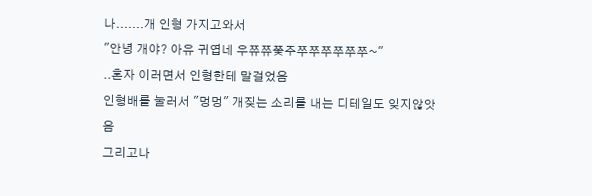나.......개 인형 가지고와서
"안녕 개야? 아유 귀엽네 우쮸쮸쭞주쭈쭈쭈쭈쭈쭈~"
..혼자 이러면서 인형한테 말걸었음
인형배를 눌러서 "멍멍" 개짖는 소리를 내는 디테일도 잊지않앗음
그리고나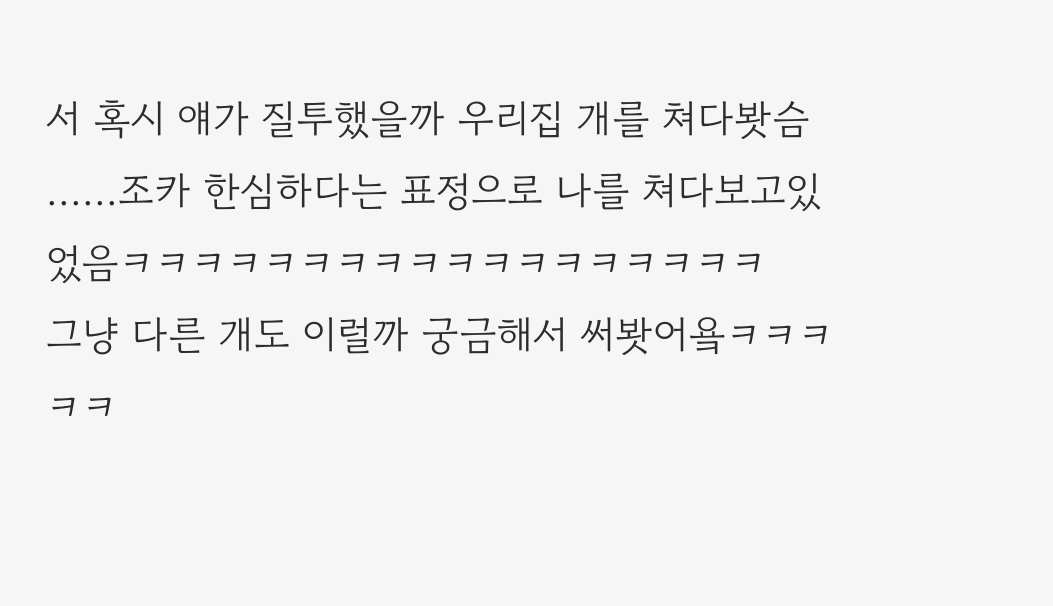서 혹시 얘가 질투했을까 우리집 개를 쳐다봣슴
......조카 한심하다는 표정으로 나를 쳐다보고있었음ㅋㅋㅋㅋㅋㅋㅋㅋㅋㅋㅋㅋㅋㅋㅋㅋㅋㅋ
그냥 다른 개도 이럴까 궁금해서 써봣어욬ㅋㅋㅋㅋㅋ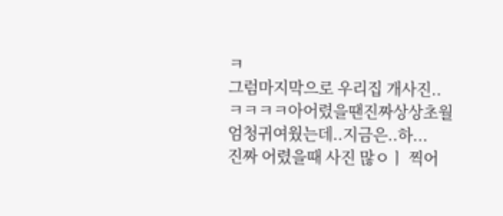ㅋ
그럼마지막으로 우리집 개사진..ㅋㅋㅋㅋ아어렸을땐진짜상상초월엄청귀여웠는데..지금은..하...
진짜 어렸을때 사진 많ㅇㅣ 찍어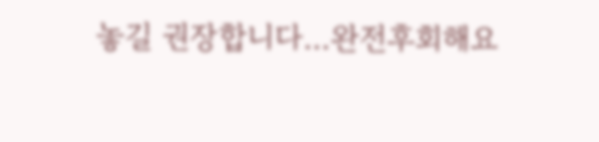놓길 권장합니다...완전후회해요